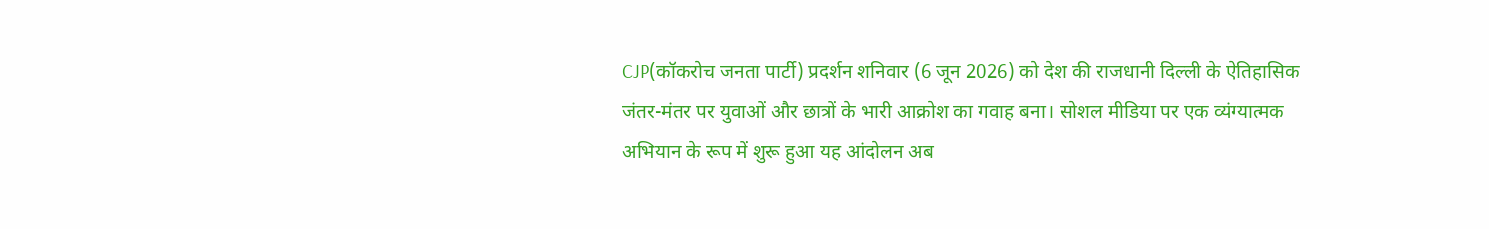CJP(कॉकरोच जनता पार्टी) प्रदर्शन शनिवार (6 जून 2026) को देश की राजधानी दिल्ली के ऐतिहासिक जंतर-मंतर पर युवाओं और छात्रों के भारी आक्रोश का गवाह बना। सोशल मीडिया पर एक व्यंग्यात्मक अभियान के रूप में शुरू हुआ यह आंदोलन अब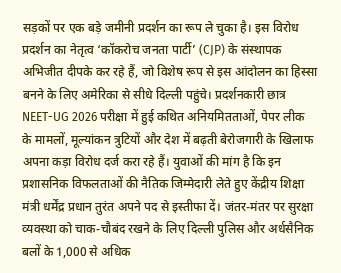सड़कों पर एक बड़े जमीनी प्रदर्शन का रूप ले चुका है। इस विरोध प्रदर्शन का नेतृत्व ‘कॉकरोच जनता पार्टी’ (CJP) के संस्थापक अभिजीत दीपके कर रहे हैं, जो विशेष रूप से इस आंदोलन का हिस्सा बनने के लिए अमेरिका से सीधे दिल्ली पहुंचे। प्रदर्शनकारी छात्र NEET-UG 2026 परीक्षा में हुई कथित अनियमितताओं, पेपर लीक के मामलों, मूल्यांकन त्रुटियों और देश में बढ़ती बेरोजगारी के खिलाफ अपना कड़ा विरोध दर्ज करा रहे हैं। युवाओं की मांग है कि इन प्रशासनिक विफलताओं की नैतिक जिम्मेदारी लेते हुए केंद्रीय शिक्षा मंत्री धर्मेंद्र प्रधान तुरंत अपने पद से इस्तीफा दें। जंतर-मंतर पर सुरक्षा व्यवस्था को चाक-चौबंद रखने के लिए दिल्ली पुलिस और अर्धसैनिक बलों के 1,000 से अधिक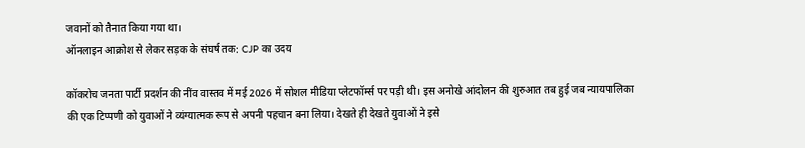जवानों को तैनात किया गया था।
ऑनलाइन आक्रोश से लेकर सड़क के संघर्ष तक: CJP का उदय

कॉकरोच जनता पार्टी प्रदर्शन की नींव वास्तव में मई 2026 में सोशल मीडिया प्लेटफॉर्म्स पर पड़ी थी। इस अनोखे आंदोलन की शुरुआत तब हुई जब न्यायपालिका की एक टिप्पणी को युवाओं ने व्यंग्यात्मक रूप से अपनी पहचान बना लिया। देखते ही देखते युवाओं ने इसे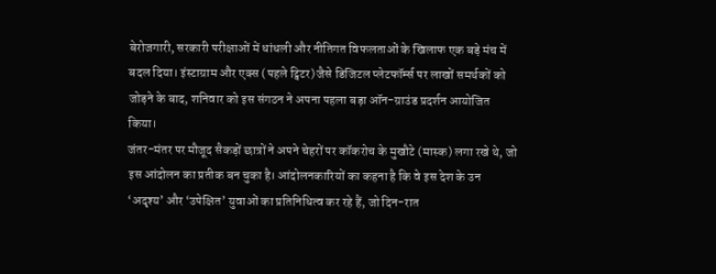बेरोजगारी, सरकारी परीक्षाओं में धांधली और नीतिगत विफलताओं के खिलाफ एक बड़े मंच में बदल दिया। इंस्टाग्राम और एक्स (पहले ट्विटर) जैसे डिजिटल प्लेटफॉर्म्स पर लाखों समर्थकों को जोड़ने के बाद, शनिवार को इस संगठन ने अपना पहला बड़ा ऑन-ग्राउंड प्रदर्शन आयोजित किया।
जंतर-मंतर पर मौजूद सैकड़ों छात्रों ने अपने चेहरों पर कॉकरोच के मुखौटे (मास्क) लगा रखे थे, जो इस आंदोलन का प्रतीक बन चुका है। आंदोलनकारियों का कहना है कि वे इस देश के उन ‘अदृश्य’ और ‘उपेक्षित’ युवाओं का प्रतिनिधित्व कर रहे हैं, जो दिन-रात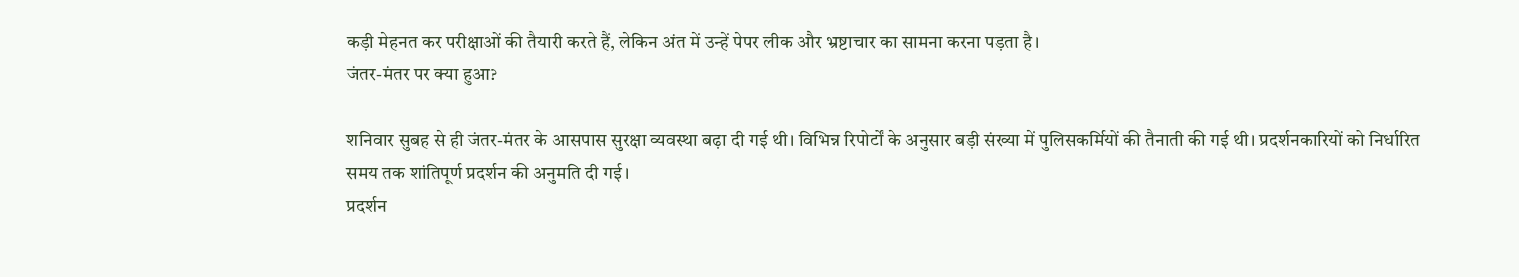कड़ी मेहनत कर परीक्षाओं की तैयारी करते हैं, लेकिन अंत में उन्हें पेपर लीक और भ्रष्टाचार का सामना करना पड़ता है।
जंतर-मंतर पर क्या हुआ?

शनिवार सुबह से ही जंतर-मंतर के आसपास सुरक्षा व्यवस्था बढ़ा दी गई थी। विभिन्न रिपोर्टों के अनुसार बड़ी संख्या में पुलिसकर्मियों की तैनाती की गई थी। प्रदर्शनकारियों को निर्धारित समय तक शांतिपूर्ण प्रदर्शन की अनुमति दी गई।
प्रदर्शन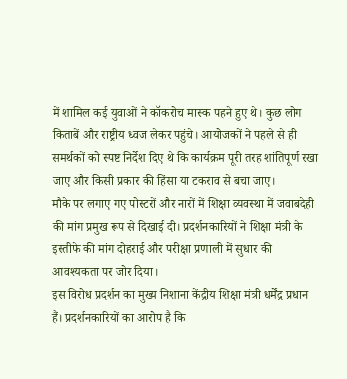में शामिल कई युवाओं ने कॉकरोच मास्क पहने हुए थे। कुछ लोग किताबें और राष्ट्रीय ध्वज लेकर पहुंचे। आयोजकों ने पहले से ही समर्थकों को स्पष्ट निर्देश दिए थे कि कार्यक्रम पूरी तरह शांतिपूर्ण रखा जाए और किसी प्रकार की हिंसा या टकराव से बचा जाए।
मौके पर लगाए गए पोस्टरों और नारों में शिक्षा व्यवस्था में जवाबदेही की मांग प्रमुख रूप से दिखाई दी। प्रदर्शनकारियों ने शिक्षा मंत्री के इस्तीफे की मांग दोहराई और परीक्षा प्रणाली में सुधार की आवश्यकता पर जोर दिया।
इस विरोध प्रदर्शन का मुख्य निशाना केंद्रीय शिक्षा मंत्री धर्मेंद्र प्रधान हैं। प्रदर्शनकारियों का आरोप है कि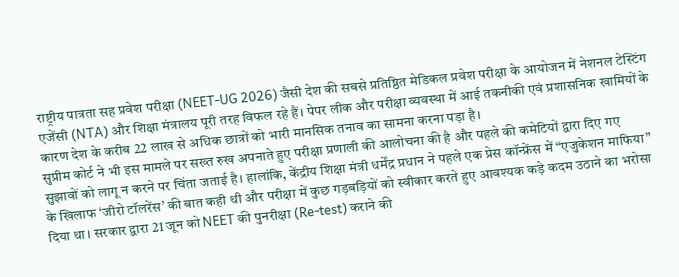राष्ट्रीय पात्रता सह प्रवेश परीक्षा (NEET-UG 2026) जैसी देश की सबसे प्रतिष्ठित मेडिकल प्रवेश परीक्षा के आयोजन में नेशनल टेस्टिंग एजेंसी (NTA) और शिक्षा मंत्रालय पूरी तरह विफल रहे हैं। पेपर लीक और परीक्षा व्यवस्था में आई तकनीकी एवं प्रशासनिक खामियों के कारण देश के करीब 22 लाख से अधिक छात्रों को भारी मानसिक तनाव का सामना करना पड़ा है।
सुप्रीम कोर्ट ने भी इस मामले पर सख्त रुख अपनाते हुए परीक्षा प्रणाली की आलोचना की है और पहले की कमेटियों द्वारा दिए गए सुझावों को लागू न करने पर चिंता जताई है। हालांकि, केंद्रीय शिक्षा मंत्री धर्मेंद्र प्रधान ने पहले एक प्रेस कॉन्फ्रेंस में “एजुकेशन माफिया” के खिलाफ ‘जीरो टॉलरेंस’ की बात कही थी और परीक्षा में कुछ गड़बड़ियों को स्वीकार करते हुए आवश्यक कड़े कदम उठाने का भरोसा दिया था। सरकार द्वारा 21 जून को NEET की पुनरीक्षा (Re-test) कराने की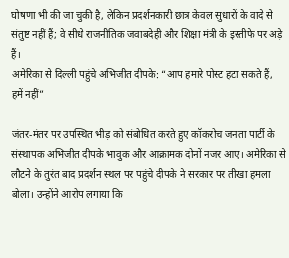घोषणा भी की जा चुकी है, लेकिन प्रदर्शनकारी छात्र केवल सुधारों के वादे से संतुष्ट नहीं हैं; वे सीधे राजनीतिक जवाबदेही और शिक्षा मंत्री के इस्तीफे पर अड़े हैं।
अमेरिका से दिल्ली पहुंचे अभिजीत दीपके: “आप हमारे पोस्ट हटा सकते हैं, हमें नहीं”

जंतर-मंतर पर उपस्थित भीड़ को संबोधित करते हुए कॉकरोच जनता पार्टी के संस्थापक अभिजीत दीपके भावुक और आक्रामक दोनों नजर आए। अमेरिका से लौटने के तुरंत बाद प्रदर्शन स्थल पर पहुंचे दीपके ने सरकार पर तीखा हमला बोला। उन्होंने आरोप लगाया कि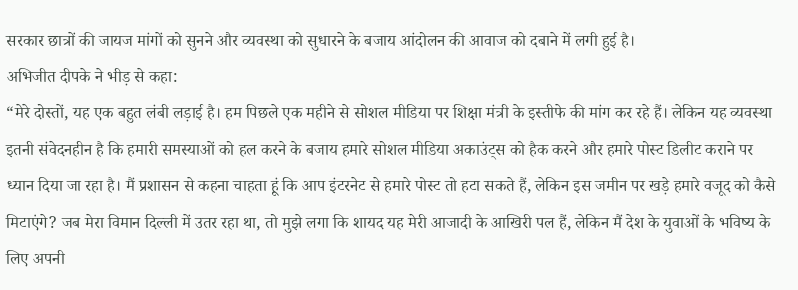सरकार छात्रों की जायज मांगों को सुनने और व्यवस्था को सुधारने के बजाय आंदोलन की आवाज को दबाने में लगी हुई है।
अभिजीत दीपके ने भीड़ से कहा:
“मेरे दोस्तों, यह एक बहुत लंबी लड़ाई है। हम पिछले एक महीने से सोशल मीडिया पर शिक्षा मंत्री के इस्तीफे की मांग कर रहे हैं। लेकिन यह व्यवस्था इतनी संवेदनहीन है कि हमारी समस्याओं को हल करने के बजाय हमारे सोशल मीडिया अकाउंट्स को हैक करने और हमारे पोस्ट डिलीट कराने पर ध्यान दिया जा रहा है। मैं प्रशासन से कहना चाहता हूं कि आप इंटरनेट से हमारे पोस्ट तो हटा सकते हैं, लेकिन इस जमीन पर खड़े हमारे वजूद को कैसे मिटाएंगे? जब मेरा विमान दिल्ली में उतर रहा था, तो मुझे लगा कि शायद यह मेरी आजादी के आखिरी पल हैं, लेकिन मैं देश के युवाओं के भविष्य के लिए अपनी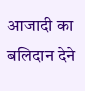आजादी का बलिदान देने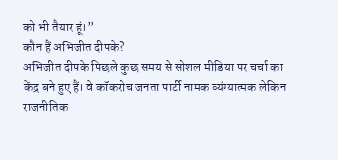को भी तैयार हूं।”
कौन हैं अभिजीत दीपके?
अभिजीत दीपके पिछले कुछ समय से सोशल मीडिया पर चर्चा का केंद्र बने हुए हैं। वे कॉकरोच जनता पार्टी नामक व्यंग्यात्मक लेकिन राजनीतिक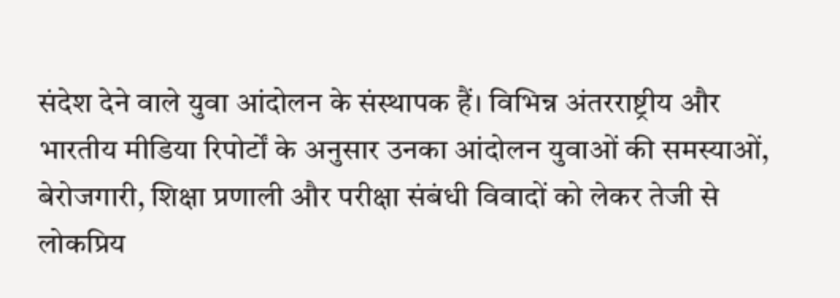संदेश देने वाले युवा आंदोलन के संस्थापक हैं। विभिन्न अंतरराष्ट्रीय और भारतीय मीडिया रिपोर्टों के अनुसार उनका आंदोलन युवाओं की समस्याओं, बेरोजगारी, शिक्षा प्रणाली और परीक्षा संबंधी विवादों को लेकर तेजी से लोकप्रिय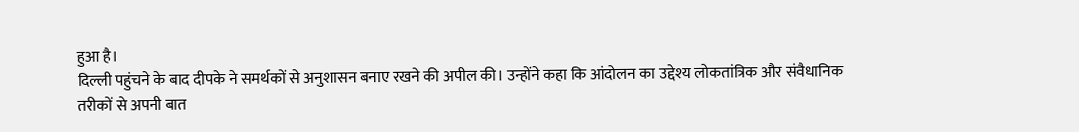हुआ है।
दिल्ली पहुंचने के बाद दीपके ने समर्थकों से अनुशासन बनाए रखने की अपील की। उन्होंने कहा कि आंदोलन का उद्देश्य लोकतांत्रिक और संवैधानिक तरीकों से अपनी बात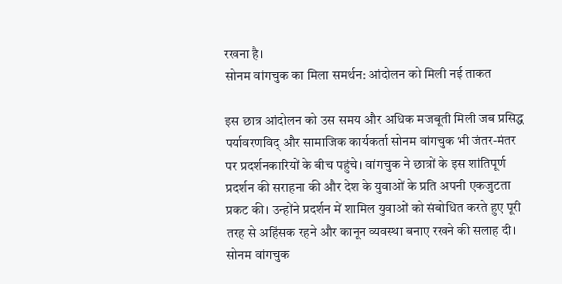रखना है।
सोनम वांगचुक का मिला समर्थन: आंदोलन को मिली नई ताकत

इस छात्र आंदोलन को उस समय और अधिक मजबूती मिली जब प्रसिद्ध पर्यावरणविद् और सामाजिक कार्यकर्ता सोनम वांगचुक भी जंतर-मंतर पर प्रदर्शनकारियों के बीच पहुंचे। वांगचुक ने छात्रों के इस शांतिपूर्ण प्रदर्शन की सराहना की और देश के युवाओं के प्रति अपनी एकजुटता प्रकट की। उन्होंने प्रदर्शन में शामिल युवाओं को संबोधित करते हुए पूरी तरह से अहिंसक रहने और कानून व्यवस्था बनाए रखने की सलाह दी।
सोनम वांगचुक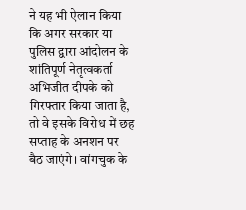ने यह भी ऐलान किया कि अगर सरकार या पुलिस द्वारा आंदोलन के शांतिपूर्ण नेतृत्वकर्ता अभिजीत दीपके को गिरफ्तार किया जाता है, तो वे इसके विरोध में छह सप्ताह के अनशन पर बैठ जाएंगे। वांगचुक के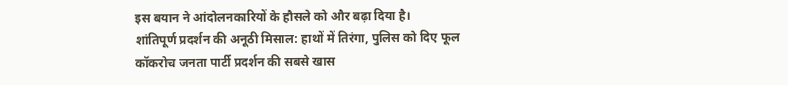इस बयान ने आंदोलनकारियों के हौसले को और बढ़ा दिया है।
शांतिपूर्ण प्रदर्शन की अनूठी मिसाल: हाथों में तिरंगा, पुलिस को दिए फूल
कॉकरोच जनता पार्टी प्रदर्शन की सबसे खास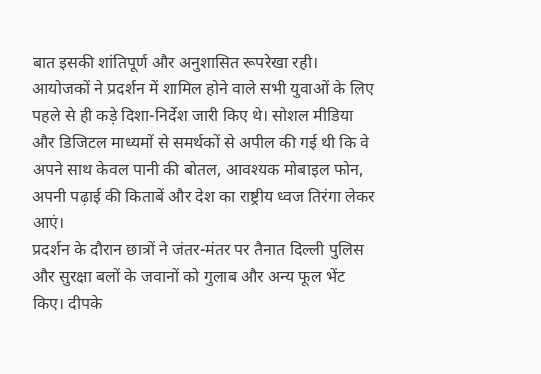बात इसकी शांतिपूर्ण और अनुशासित रूपरेखा रही। आयोजकों ने प्रदर्शन में शामिल होने वाले सभी युवाओं के लिए पहले से ही कड़े दिशा-निर्देश जारी किए थे। सोशल मीडिया और डिजिटल माध्यमों से समर्थकों से अपील की गई थी कि वे अपने साथ केवल पानी की बोतल, आवश्यक मोबाइल फोन, अपनी पढ़ाई की किताबें और देश का राष्ट्रीय ध्वज तिरंगा लेकर आएं।
प्रदर्शन के दौरान छात्रों ने जंतर-मंतर पर तैनात दिल्ली पुलिस और सुरक्षा बलों के जवानों को गुलाब और अन्य फूल भेंट किए। दीपके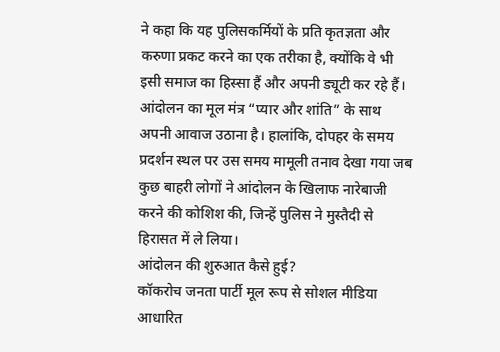ने कहा कि यह पुलिसकर्मियों के प्रति कृतज्ञता और करुणा प्रकट करने का एक तरीका है, क्योंकि वे भी इसी समाज का हिस्सा हैं और अपनी ड्यूटी कर रहे हैं। आंदोलन का मूल मंत्र “प्यार और शांति” के साथ अपनी आवाज उठाना है। हालांकि, दोपहर के समय प्रदर्शन स्थल पर उस समय मामूली तनाव देखा गया जब कुछ बाहरी लोगों ने आंदोलन के खिलाफ नारेबाजी करने की कोशिश की, जिन्हें पुलिस ने मुस्तैदी से हिरासत में ले लिया।
आंदोलन की शुरुआत कैसे हुई?
कॉकरोच जनता पार्टी मूल रूप से सोशल मीडिया आधारित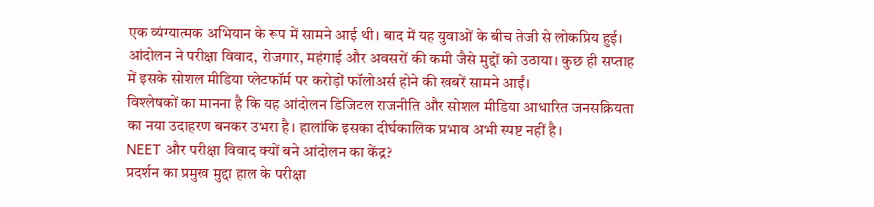एक व्यंग्यात्मक अभियान के रूप में सामने आई थी। बाद में यह युवाओं के बीच तेजी से लोकप्रिय हुई। आंदोलन ने परीक्षा विवाद, रोजगार, महंगाई और अवसरों की कमी जैसे मुद्दों को उठाया। कुछ ही सप्ताह में इसके सोशल मीडिया प्लेटफॉर्म पर करोड़ों फॉलोअर्स होने की खबरें सामने आईं।
विश्लेषकों का मानना है कि यह आंदोलन डिजिटल राजनीति और सोशल मीडिया आधारित जनसक्रियता का नया उदाहरण बनकर उभरा है। हालांकि इसका दीर्घकालिक प्रभाव अभी स्पष्ट नहीं है।
NEET और परीक्षा विवाद क्यों बने आंदोलन का केंद्र?
प्रदर्शन का प्रमुख मुद्दा हाल के परीक्षा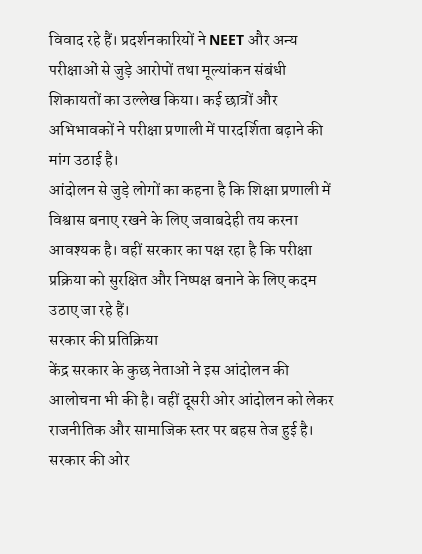विवाद रहे हैं। प्रदर्शनकारियों ने NEET और अन्य परीक्षाओं से जुड़े आरोपों तथा मूल्यांकन संबंधी शिकायतों का उल्लेख किया। कई छात्रों और अभिभावकों ने परीक्षा प्रणाली में पारदर्शिता बढ़ाने की मांग उठाई है।
आंदोलन से जुड़े लोगों का कहना है कि शिक्षा प्रणाली में विश्वास बनाए रखने के लिए जवाबदेही तय करना आवश्यक है। वहीं सरकार का पक्ष रहा है कि परीक्षा प्रक्रिया को सुरक्षित और निष्पक्ष बनाने के लिए कदम उठाए जा रहे हैं।
सरकार की प्रतिक्रिया
केंद्र सरकार के कुछ नेताओं ने इस आंदोलन की आलोचना भी की है। वहीं दूसरी ओर आंदोलन को लेकर राजनीतिक और सामाजिक स्तर पर बहस तेज हुई है। सरकार की ओर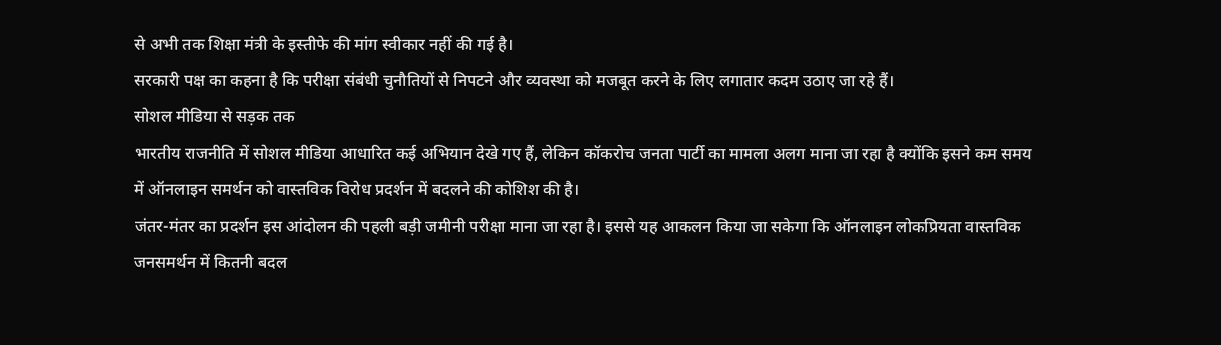से अभी तक शिक्षा मंत्री के इस्तीफे की मांग स्वीकार नहीं की गई है।
सरकारी पक्ष का कहना है कि परीक्षा संबंधी चुनौतियों से निपटने और व्यवस्था को मजबूत करने के लिए लगातार कदम उठाए जा रहे हैं।
सोशल मीडिया से सड़क तक
भारतीय राजनीति में सोशल मीडिया आधारित कई अभियान देखे गए हैं, लेकिन कॉकरोच जनता पार्टी का मामला अलग माना जा रहा है क्योंकि इसने कम समय में ऑनलाइन समर्थन को वास्तविक विरोध प्रदर्शन में बदलने की कोशिश की है।
जंतर-मंतर का प्रदर्शन इस आंदोलन की पहली बड़ी जमीनी परीक्षा माना जा रहा है। इससे यह आकलन किया जा सकेगा कि ऑनलाइन लोकप्रियता वास्तविक जनसमर्थन में कितनी बदल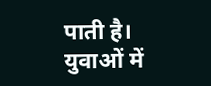पाती है।
युवाओं में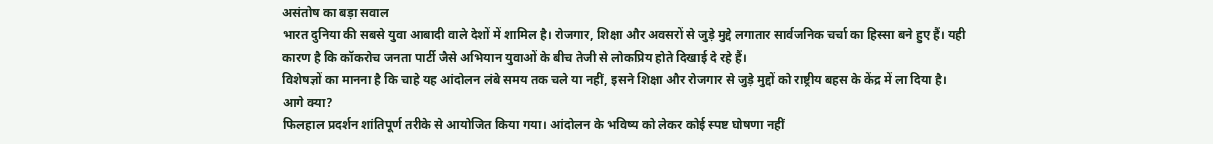असंतोष का बड़ा सवाल
भारत दुनिया की सबसे युवा आबादी वाले देशों में शामिल है। रोजगार, शिक्षा और अवसरों से जुड़े मुद्दे लगातार सार्वजनिक चर्चा का हिस्सा बने हुए हैं। यही कारण है कि कॉकरोच जनता पार्टी जैसे अभियान युवाओं के बीच तेजी से लोकप्रिय होते दिखाई दे रहे हैं।
विशेषज्ञों का मानना है कि चाहे यह आंदोलन लंबे समय तक चले या नहीं, इसने शिक्षा और रोजगार से जुड़े मुद्दों को राष्ट्रीय बहस के केंद्र में ला दिया है।
आगे क्या?
फिलहाल प्रदर्शन शांतिपूर्ण तरीके से आयोजित किया गया। आंदोलन के भविष्य को लेकर कोई स्पष्ट घोषणा नहीं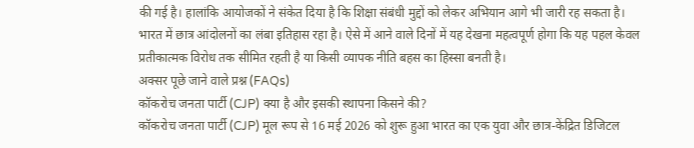की गई है। हालांकि आयोजकों ने संकेत दिया है कि शिक्षा संबंधी मुद्दों को लेकर अभियान आगे भी जारी रह सकता है।
भारत में छात्र आंदोलनों का लंबा इतिहास रहा है। ऐसे में आने वाले दिनों में यह देखना महत्वपूर्ण होगा कि यह पहल केवल प्रतीकात्मक विरोध तक सीमित रहती है या किसी व्यापक नीति बहस का हिस्सा बनती है।
अक्सर पूछे जाने वाले प्रश्न (FAQs)
कॉकरोच जनता पार्टी (CJP) क्या है और इसकी स्थापना किसने की?
कॉकरोच जनता पार्टी (CJP) मूल रूप से 16 मई 2026 को शुरू हुआ भारत का एक युवा और छात्र-केंद्रित डिजिटल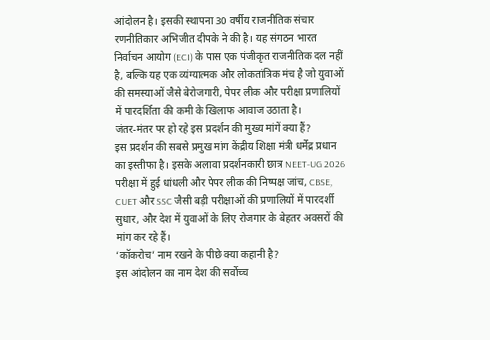आंदोलन है। इसकी स्थापना 30 वर्षीय राजनीतिक संचार रणनीतिकार अभिजीत दीपके ने की है। यह संगठन भारत निर्वाचन आयोग (ECI) के पास एक पंजीकृत राजनीतिक दल नहीं है, बल्कि यह एक व्यंग्यात्मक और लोकतांत्रिक मंच है जो युवाओं की समस्याओं जैसे बेरोजगारी, पेपर लीक और परीक्षा प्रणालियों में पारदर्शिता की कमी के खिलाफ आवाज उठाता है।
जंतर-मंतर पर हो रहे इस प्रदर्शन की मुख्य मांगें क्या हैं?
इस प्रदर्शन की सबसे प्रमुख मांग केंद्रीय शिक्षा मंत्री धर्मेंद्र प्रधान का इस्तीफा है। इसके अलावा प्रदर्शनकारी छात्र NEET-UG 2026 परीक्षा में हुई धांधली और पेपर लीक की निष्पक्ष जांच, CBSE, CUET और SSC जैसी बड़ी परीक्षाओं की प्रणालियों में पारदर्शी सुधार, और देश में युवाओं के लिए रोजगार के बेहतर अवसरों की मांग कर रहे हैं।
‘कॉकरोच’ नाम रखने के पीछे क्या कहानी है?
इस आंदोलन का नाम देश की सर्वोच्च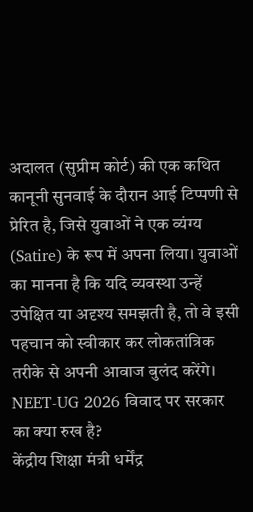अदालत (सुप्रीम कोर्ट) की एक कथित कानूनी सुनवाई के दौरान आई टिप्पणी से प्रेरित है, जिसे युवाओं ने एक व्यंग्य (Satire) के रूप में अपना लिया। युवाओं का मानना है कि यदि व्यवस्था उन्हें उपेक्षित या अदृश्य समझती है, तो वे इसी पहचान को स्वीकार कर लोकतांत्रिक तरीके से अपनी आवाज बुलंद करेंगे।
NEET-UG 2026 विवाद पर सरकार का क्या रुख है?
केंद्रीय शिक्षा मंत्री धर्मेंद्र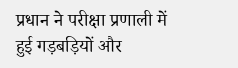प्रधान ने परीक्षा प्रणाली में हुई गड़बड़ियों और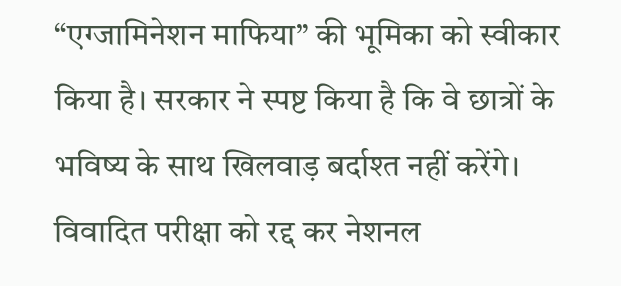“एग्जामिनेशन माफिया” की भूमिका को स्वीकार किया है। सरकार ने स्पष्ट किया है कि वे छात्रों के भविष्य के साथ खिलवाड़ बर्दाश्त नहीं करेंगे। विवादित परीक्षा को रद्द कर नेशनल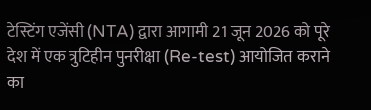टेस्टिंग एजेंसी (NTA) द्वारा आगामी 21 जून 2026 को पूरे देश में एक त्रुटिहीन पुनरीक्षा (Re-test) आयोजित कराने का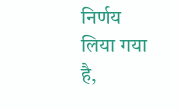निर्णय लिया गया है,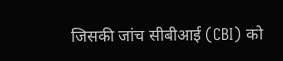जिसकी जांच सीबीआई (CBI) को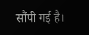सौंपी गई है।